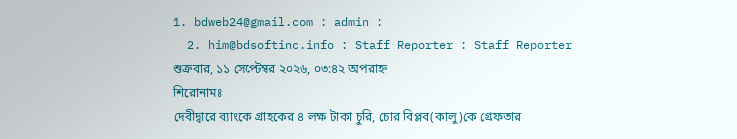1. bdweb24@gmail.com : admin :
  2. him@bdsoftinc.info : Staff Reporter : Staff Reporter
শুক্রবার, ১১ সেপ্টেম্বর ২০২৬, ০৩:৪২ অপরাহ্ন
শিরোনামঃ
দেবীদ্বারে ব্যাংকে গ্রাহকের ৪ লক্ষ টাকা চুরি, চোর বিপ্লব(কালু)কে গ্রেফতার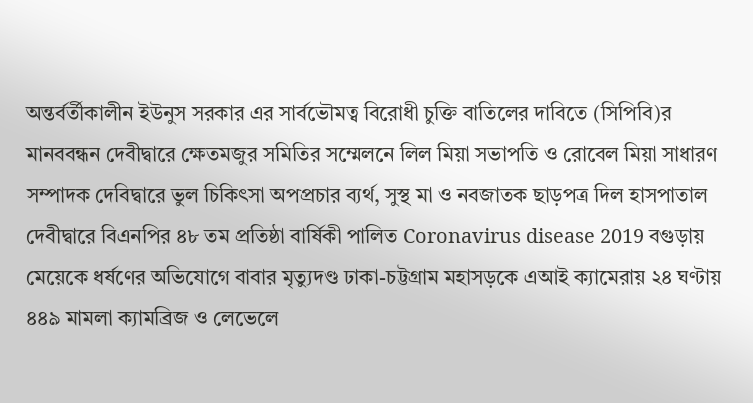অন্তর্বর্তীকালীন ইউনুস সরকার এর সার্বভৌমত্ব বিরোধী চুক্তি বাতিলের দাবিতে (সিপিবি)র মানববন্ধন দেবীদ্বারে ক্ষেতমজুর সমিতির সম্মেলনে লিল মিয়া সভাপতি ও রোবেল মিয়া সাধারণ সম্পাদক দেবিদ্বারে ভুল চিকিৎসা অপপ্রচার ব্যর্থ, সুস্থ মা ও নবজাতক ছাড়পত্র দিল হাসপাতাল দেবীদ্বারে বিএনপির ৪৮ তম প্রতিষ্ঠা বার্ষিকী পালিত Coronavirus disease 2019 বগুড়ায় মেয়েকে ধর্ষণের অভিযোগে বাবার মৃত্যুদণ্ড ঢাকা-চট্টগ্রাম মহাসড়কে এআই ক্যামেরায় ২৪ ঘণ্টায় ৪৪৯ মামলা ক্যামব্রিজ ও লেভেলে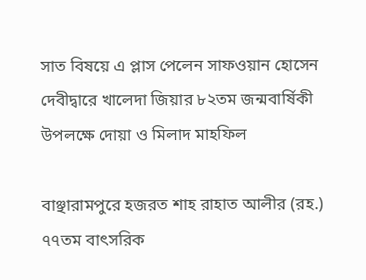সাত বিষয়ে এ প্লাস পেলেন সাফওয়ান হোসেন দেবীদ্বারে খালেদা জিয়ার ৮২তম জন্মবার্ষিকী উপলক্ষে দোয়া ও মিলাদ মাহফিল

বাঞ্ছারামপুরে হজরত শাহ রাহাত আলীর (রহ.) ৭৭তম বাৎসরিক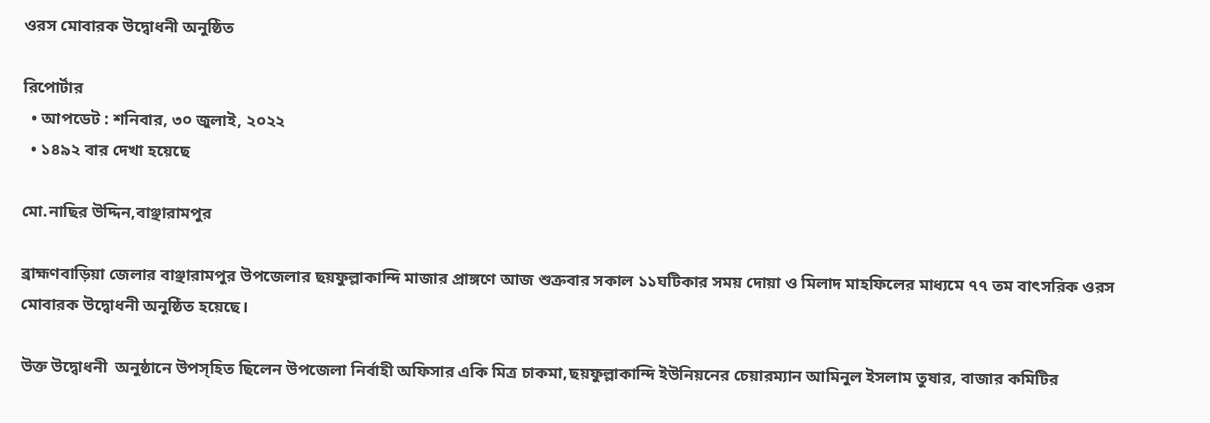ওরস মোবারক উদ্বোধনী অনুষ্ঠিত

রিপোর্টার
  • আপডেট : শনিবার, ৩০ জুলাই, ২০২২
  • ১৪৯২ বার দেখা হয়েছে

মো.নাছির উদ্দিন,বাঞ্ছারামপুর

ব্রাহ্মণবাড়িয়া জেলার বাঞ্ছারামপুর উপজেলার ছয়ফুল্লাকান্দি মাজার প্রাঙ্গণে আজ শুক্রবার সকাল ১১ঘটিকার সময় দোয়া ও মিলাদ মাহফিলের মাধ্যমে ৭৭ তম বাৎসরিক ওরস মোবারক উদ্বোধনী অনুষ্ঠিত হয়েছে।

উক্ত উদ্বোধনী  অনুষ্ঠানে উপস্হিত ছিলেন উপজেলা নির্বাহী অফিসার একি মিত্র চাকমা,ছয়ফুল্লাকান্দি ইউনিয়নের চেয়ারম্যান আমিনুল ইসলাম তুষার, বাজার কমিটির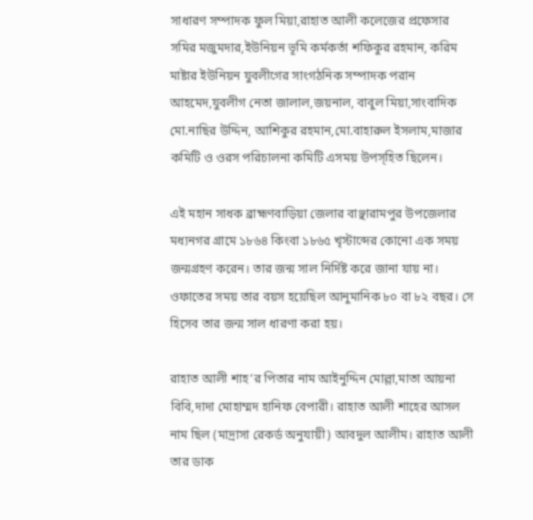সাধারণ সম্পাদক ফুল মিয়া,রাহাত আলী কলেজের প্রফেসার সমির মজুমদার,ইউনিয়ন ভূমি কর্মকর্তা শফিকুর রহমান, করিম মাষ্টার ইউনিয়ন যুবলীগের সাংগঠনিক সম্পাদক পরান আহমেদ,যুবলীগ নেতা জালাল,জয়নাল, বাবুল মিয়া,সাংবাদিক মো.নাছির উদ্দিন, আশিকুর রহমান,মো.বাহারুল ইসলাম,মাজার কমিটি ও ওরস পরিচালনা কমিটি এসময় উপস্হিত ছিলেন।

এই মহান সাধক ব্রাহ্মণবাড়িয়া জেলার বাঞ্ছারামপুর উপজেলার মধ্যনগর গ্রামে ১৮৬৪ কিংবা ১৮৬৫ খৃস্টাব্দের কোনো এক সময় জন্মগ্রহণ করেন। তার জন্ম সাল নির্দিষ্ট করে জানা যায় না। ওফাতের সময় তার বয়স হয়েছিল আনুমানিক ৮০ বা ৮২ বছর। সে হিসেব তার জন্ম সাল ধারণা করা হয়।

রাহাত আলী শাহ’র পিতার নাম আইনুদ্দিন মোল্লা,মাতা আয়না বিবি,দাদা মোহাম্মদ হানিফ বেপারী। রাহাত আলী শাহের আসল নাম ছিল (মাদ্রাসা রেকর্ড অনুযায়ী) আবদুল আলীম। রাহাত আলী তার ডাক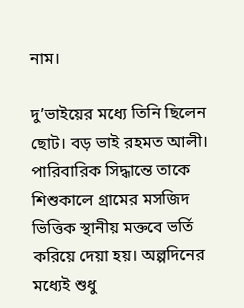নাম।

দু’ভাইয়ের মধ্যে তিনি ছিলেন ছোট। বড় ভাই রহমত আলী। পারিবারিক সিদ্ধান্তে তাকে শিশুকালে গ্রামের মসজিদ ভিত্তিক স্থানীয় মক্তবে ভর্তি করিয়ে দেয়া হয়। অল্পদিনের মধ্যেই শুধু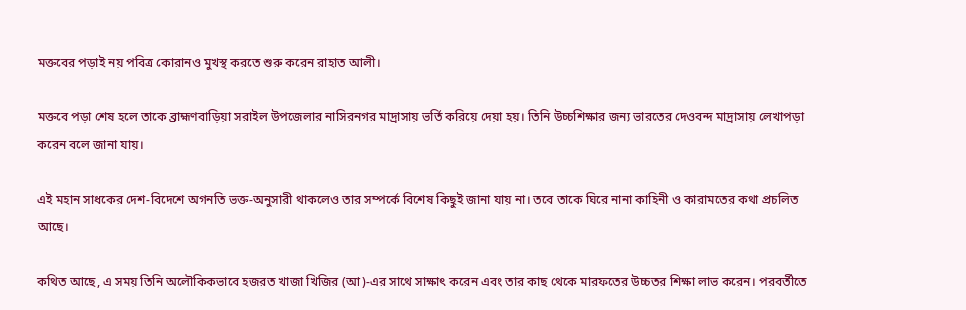মক্তবের পড়াই নয় পবিত্র কোরানও মুখস্থ করতে শুরু করেন রাহাত আলী।

মক্তবে পড়া শেষ হলে তাকে ব্রাহ্মণবাড়িয়া সরাইল উপজেলার নাসিরনগর মাদ্রাসায় ভর্তি করিয়ে দেয়া হয়। তিনি উচ্চশিক্ষার জন্য ভারতের দেওবন্দ মাদ্রাসায় লেখাপড়া করেন বলে জানা যায়।

এই মহান সাধকের দেশ-বিদেশে অগনতি ভক্ত-অনুসারী থাকলেও তার সম্পর্কে বিশেষ কিছুই জানা যায় না। তবে তাকে ঘিরে নানা কাহিনী ও কারামতের কথা প্রচলিত আছে।

কথিত আছে, এ সময় তিনি অলৌকিকভাবে হজরত খাজা খিজির (আ)-এর সাথে সাক্ষাৎ করেন এবং তার কাছ থেকে মারফতের উচ্চতর শিক্ষা লাভ করেন। পরবর্তীতে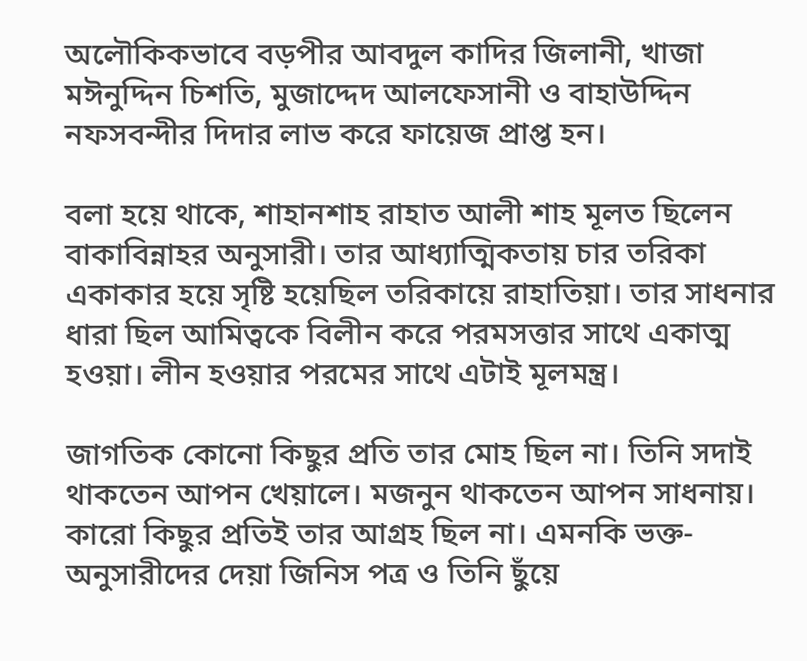অলৌকিকভাবে বড়পীর আবদুল কাদির জিলানী, খাজা মঈনুদ্দিন চিশতি, মুজাদ্দেদ আলফেসানী ও বাহাউদ্দিন নফসবন্দীর দিদার লাভ করে ফায়েজ প্রাপ্ত হন।

বলা হয়ে থাকে, শাহানশাহ রাহাত আলী শাহ মূলত ছিলেন বাকাবিন্নাহর অনুসারী। তার আধ্যাত্মিকতায় চার তরিকা একাকার হয়ে সৃষ্টি হয়েছিল তরিকায়ে রাহাতিয়া। তার সাধনার ধারা ছিল আমিত্বকে বিলীন করে পরমসত্তার সাথে একাত্ম হওয়া। লীন হওয়ার পরমের সাথে এটাই মূলমন্ত্র।

জাগতিক কোনো কিছুর প্রতি তার মোহ ছিল না। তিনি সদাই থাকতেন আপন খেয়ালে। মজনুন থাকতেন আপন সাধনায়। কারো কিছুর প্রতিই তার আগ্রহ ছিল না। এমনকি ভক্ত-অনুসারীদের দেয়া জিনিস পত্র ও তিনি ছুঁয়ে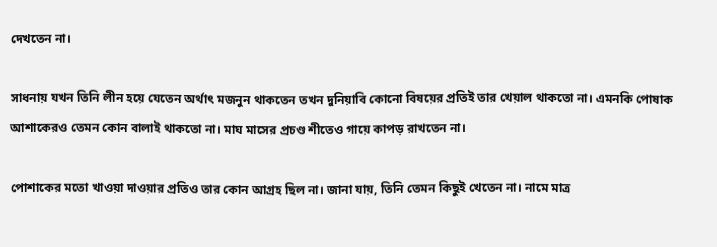দেখতেন না।

সাধনায় যখন তিনি লীন হয়ে যেতেন অর্থাৎ মজনুন থাকতেন তখন দুনিয়াবি কোনো বিষয়ের প্রতিই তার খেয়াল থাকতো না। এমনকি পোষাক আশাকেরও তেমন কোন বালাই থাকতো না। মাঘ মাসের প্রচণ্ড শীতেও গায়ে কাপড় রাখতেন না।

পোশাকের মতো খাওয়া দাওয়ার প্রতিও তার কোন আগ্রহ ছিল না। জানা যায়, তিনি তেমন কিছুই খেতেন না। নামে মাত্র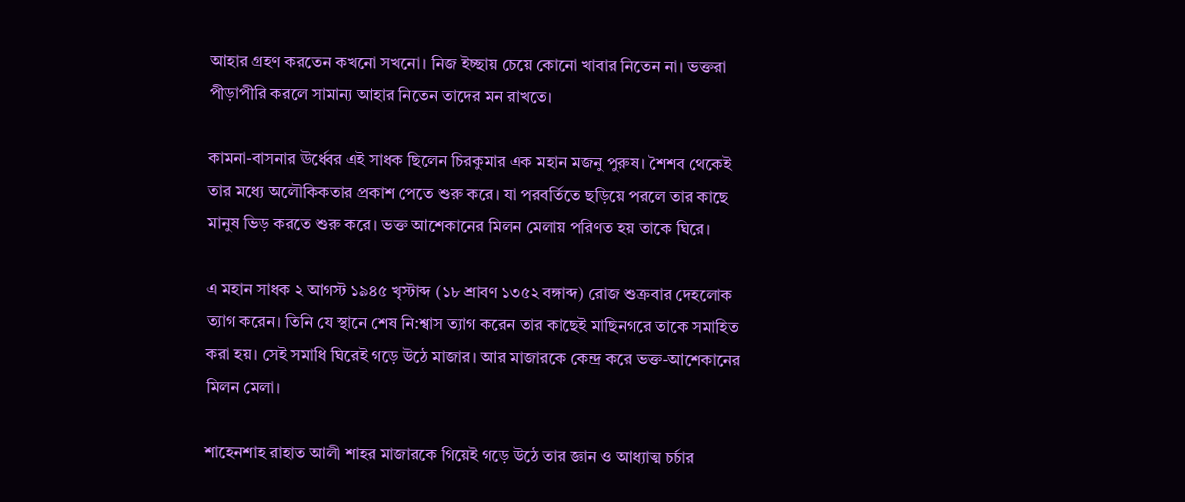আহার গ্রহণ করতেন কখনো সখনো। নিজ ইচ্ছায় চেয়ে কোনো খাবার নিতেন না। ভক্তরা পীড়াপীরি করলে সামান্য আহার নিতেন তাদের মন রাখতে।

কামনা-বাসনার ঊর্ধ্বের এই সাধক ছিলেন চিরকুমার এক মহান মজনু পুরুষ। শৈশব থেকেই তার মধ্যে অলৌকিকতার প্রকাশ পেতে শুরু করে। যা পরবর্তিতে ছড়িয়ে পরলে তার কাছে মানুষ ভিড় করতে শুরু করে। ভক্ত আশেকানের মিলন মেলায় পরিণত হয় তাকে ঘিরে।

এ মহান সাধক ২ আগস্ট ১৯৪৫ খৃস্টাব্দ (১৮ শ্রাবণ ১৩৫২ বঙ্গাব্দ) রোজ শুক্রবার দেহলোক ত্যাগ করেন। তিনি যে স্থানে শেষ নি:শ্বাস ত্যাগ করেন তার কাছেই মাছিনগরে তাকে সমাহিত করা হয়। সেই সমাধি ঘিরেই গড়ে উঠে মাজার। আর মাজারকে কেন্দ্র করে ভক্ত-আশেকানের মিলন মেলা।

শাহেনশাহ রাহাত আলী শাহর মাজারকে গিয়েই গড়ে উঠে তার জ্ঞান ও আধ্যাত্ম চর্চার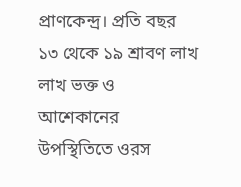প্রাণকেন্দ্র। প্রতি বছর ১৩ থেকে ১৯ শ্রাবণ লাখ লাখ ভক্ত ও আশেকানের উপস্থিতিতে ওরস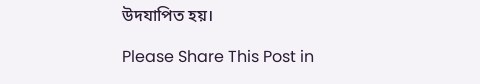উদযাপিত হয়।

Please Share This Post in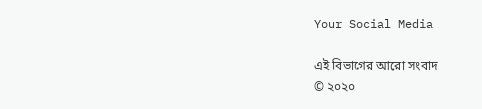Your Social Media

এই বিভাগের আরো সংবাদ
© ২০২০